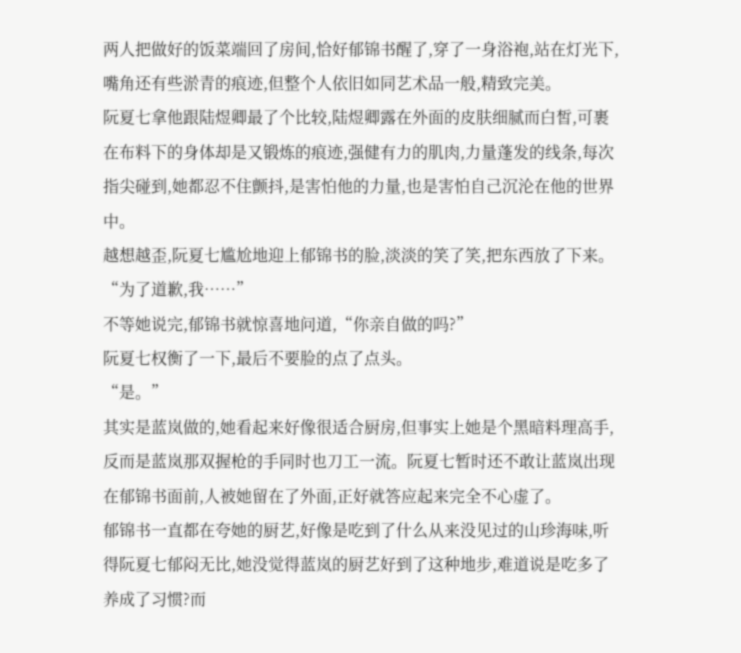两人把做好的饭菜端回了房间,恰好郁锦书醒了,穿了一身浴袍,站在灯光下,嘴角还有些淤青的痕迹,但整个人依旧如同艺术品一般,精致完美。
阮夏七拿他跟陆煜卿最了个比较,陆煜卿露在外面的皮肤细腻而白皙,可裹在布料下的身体却是又锻炼的痕迹,强健有力的肌肉,力量蓬发的线条,每次指尖碰到,她都忍不住颤抖,是害怕他的力量,也是害怕自己沉沦在他的世界中。
越想越歪,阮夏七尴尬地迎上郁锦书的脸,淡淡的笑了笑,把东西放了下来。
“为了道歉,我……”
不等她说完,郁锦书就惊喜地问道,“你亲自做的吗?”
阮夏七权衡了一下,最后不要脸的点了点头。
“是。”
其实是蓝岚做的,她看起来好像很适合厨房,但事实上她是个黑暗料理高手,反而是蓝岚那双握枪的手同时也刀工一流。阮夏七暂时还不敢让蓝岚出现在郁锦书面前,人被她留在了外面,正好就答应起来完全不心虚了。
郁锦书一直都在夸她的厨艺,好像是吃到了什么从来没见过的山珍海味,听得阮夏七郁闷无比,她没觉得蓝岚的厨艺好到了这种地步,难道说是吃多了养成了习惯?而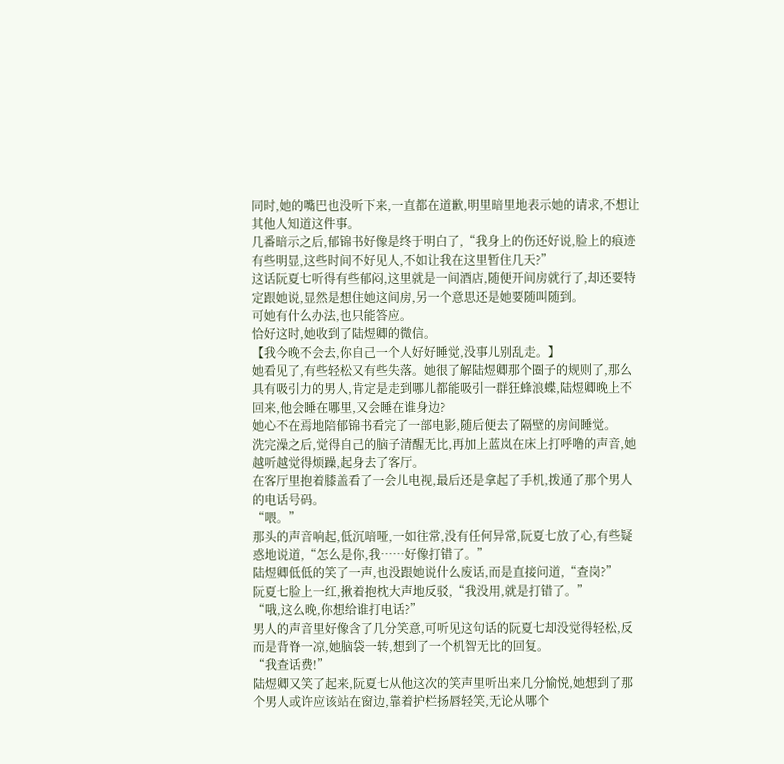同时,她的嘴巴也没听下来,一直都在道歉,明里暗里地表示她的请求,不想让其他人知道这件事。
几番暗示之后,郁锦书好像是终于明白了,“我身上的伤还好说,脸上的痕迹有些明显,这些时间不好见人,不如让我在这里暂住几天?”
这话阮夏七听得有些郁闷,这里就是一间酒店,随便开间房就行了,却还要特定跟她说,显然是想住她这间房,另一个意思还是她要随叫随到。
可她有什么办法,也只能答应。
恰好这时,她收到了陆煜卿的微信。
【我今晚不会去,你自己一个人好好睡觉,没事儿别乱走。】
她看见了,有些轻松又有些失落。她很了解陆煜卿那个圈子的规则了,那么具有吸引力的男人,肯定是走到哪儿都能吸引一群狂蜂浪蝶,陆煜卿晚上不回来,他会睡在哪里,又会睡在谁身边?
她心不在焉地陪郁锦书看完了一部电影,随后便去了隔壁的房间睡觉。
洗完澡之后,觉得自己的脑子清醒无比,再加上蓝岚在床上打呼噜的声音,她越听越觉得烦躁,起身去了客厅。
在客厅里抱着膝盖看了一会儿电视,最后还是拿起了手机,拨通了那个男人的电话号码。
“喂。”
那头的声音响起,低沉喑哑,一如往常,没有任何异常,阮夏七放了心,有些疑惑地说道,“怎么是你,我……好像打错了。”
陆煜卿低低的笑了一声,也没跟她说什么废话,而是直接问道,“查岗?”
阮夏七脸上一红,揪着抱枕大声地反驳,“我没用,就是打错了。”
“哦,这么晚,你想给谁打电话?”
男人的声音里好像含了几分笑意,可听见这句话的阮夏七却没觉得轻松,反而是背脊一凉,她脑袋一转,想到了一个机智无比的回复。
“我查话费!”
陆煜卿又笑了起来,阮夏七从他这次的笑声里听出来几分愉悦,她想到了那个男人或许应该站在窗边,靠着护栏扬唇轻笑,无论从哪个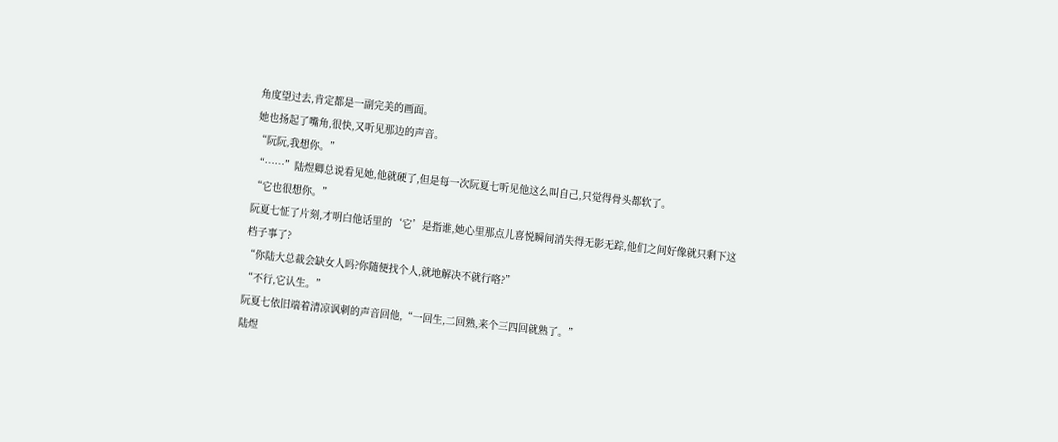角度望过去,肯定都是一副完美的画面。
她也扬起了嘴角,很快,又听见那边的声音。
“阮阮,我想你。”
“……”陆煜卿总说看见她,他就硬了,但是每一次阮夏七听见他这么叫自己,只觉得骨头都软了。
“它也很想你。”
阮夏七怔了片刻,才明白他话里的‘它’是指谁,她心里那点儿喜悦瞬间消失得无影无踪,他们之间好像就只剩下这档子事了?
“你陆大总裁会缺女人吗?你随便找个人,就地解决不就行咯?”
“不行,它认生。”
阮夏七依旧端着清凉讽刺的声音回他,“一回生,二回熟,来个三四回就熟了。”
陆煜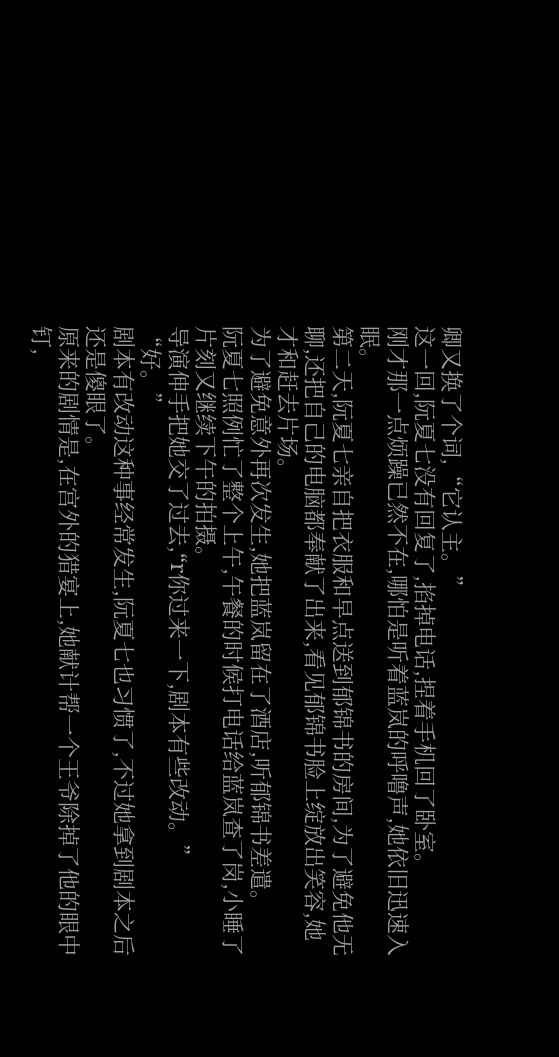卿又换了个词,“它认主。”
这一回,阮夏七没有回复了,掐掉电话,捏着手机回了卧室。
刚才那一点烦躁已然不在,哪怕是听着蓝岚的呼噜声,她依旧迅速入眠。
第二天,阮夏七亲自把衣服和早点送到郁锦书的房间,为了避免他无聊,还把自己的电脑都奉献了出来,看见郁锦书脸上绽放出笑容,她才和赶去片场。
为了避免意外再次发生,她把蓝岚留在了酒店,听郁锦书差遣。
阮夏七照例忙了整个上午,午餐的时候打电话给蓝岚查了岗,小睡了片刻又继续下午的拍摄。
导演伸手把她交了过去,“r你过来一下,剧本有些改动。”
“好。”
剧本有改动这种事经常发生,阮夏七也习惯了,不过她拿到剧本之后还是傻眼了。
原来的剧情是,在宫外的猎宴上,她献计帮一个王爷除掉了他的眼中钉,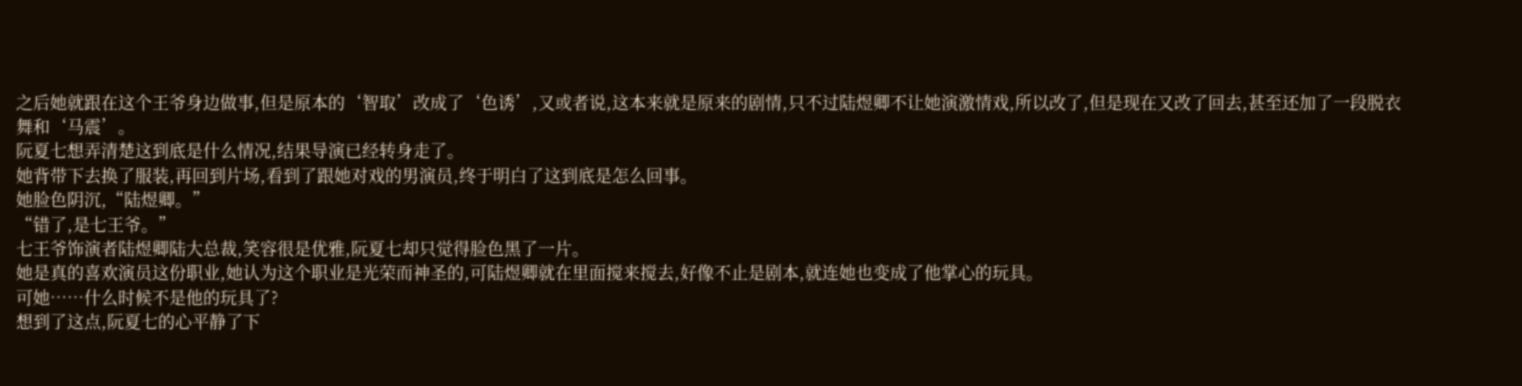之后她就跟在这个王爷身边做事,但是原本的‘智取’改成了‘色诱’,又或者说,这本来就是原来的剧情,只不过陆煜卿不让她演激情戏,所以改了,但是现在又改了回去,甚至还加了一段脱衣舞和‘马震’。
阮夏七想弄清楚这到底是什么情况,结果导演已经转身走了。
她背带下去换了服装,再回到片场,看到了跟她对戏的男演员,终于明白了这到底是怎么回事。
她脸色阴沉,“陆煜卿。”
“错了,是七王爷。”
七王爷饰演者陆煜卿陆大总裁,笑容很是优雅,阮夏七却只觉得脸色黑了一片。
她是真的喜欢演员这份职业,她认为这个职业是光荣而神圣的,可陆煜卿就在里面搅来搅去,好像不止是剧本,就连她也变成了他掌心的玩具。
可她……什么时候不是他的玩具了?
想到了这点,阮夏七的心平静了下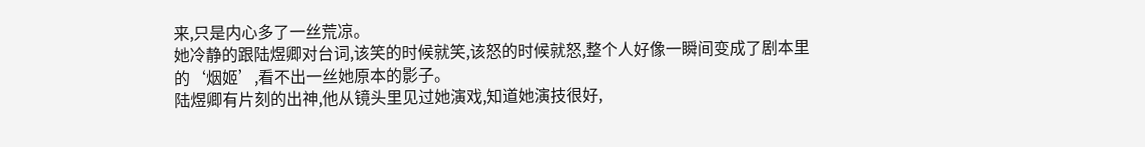来,只是内心多了一丝荒凉。
她冷静的跟陆煜卿对台词,该笑的时候就笑,该怒的时候就怒,整个人好像一瞬间变成了剧本里的‘烟姬’,看不出一丝她原本的影子。
陆煜卿有片刻的出神,他从镜头里见过她演戏,知道她演技很好,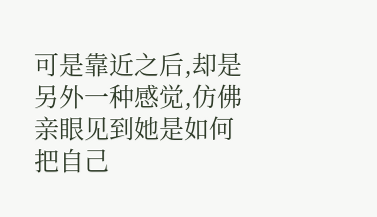可是靠近之后,却是另外一种感觉,仿佛亲眼见到她是如何把自己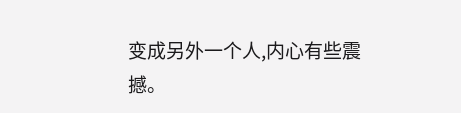变成另外一个人,内心有些震撼。